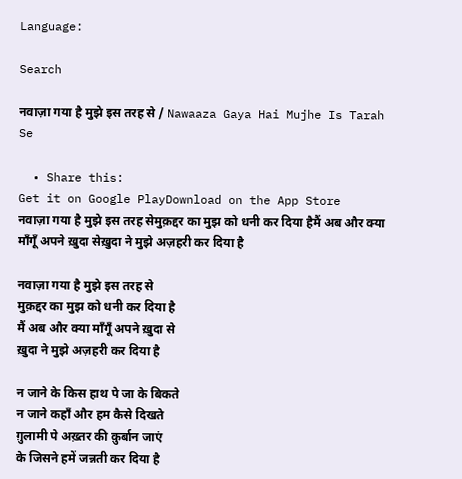Language:

Search

नवाज़ा गया है मुझे इस तरह से / Nawaaza Gaya Hai Mujhe Is Tarah Se

  • Share this:
Get it on Google PlayDownload on the App Store
नवाज़ा गया है मुझे इस तरह सेमुक़द्दर का मुझ को धनी कर दिया हैमैं अब और क्या माँगूँ अपने ख़ुदा सेख़ुदा ने मुझे अज़हरी कर दिया है

नवाज़ा गया है मुझे इस तरह से
मुक़द्दर का मुझ को धनी कर दिया है
मैं अब और क्या माँगूँ अपने ख़ुदा से
ख़ुदा ने मुझे अज़हरी कर दिया है

न जाने के किस हाथ पे जा के बिकते
न जाने कहाँ और हम कैसे दिखते
ग़ुलामी पे अख़्तर की क़ुर्बान जाएं
के जिसने हमें जन्नती कर दिया है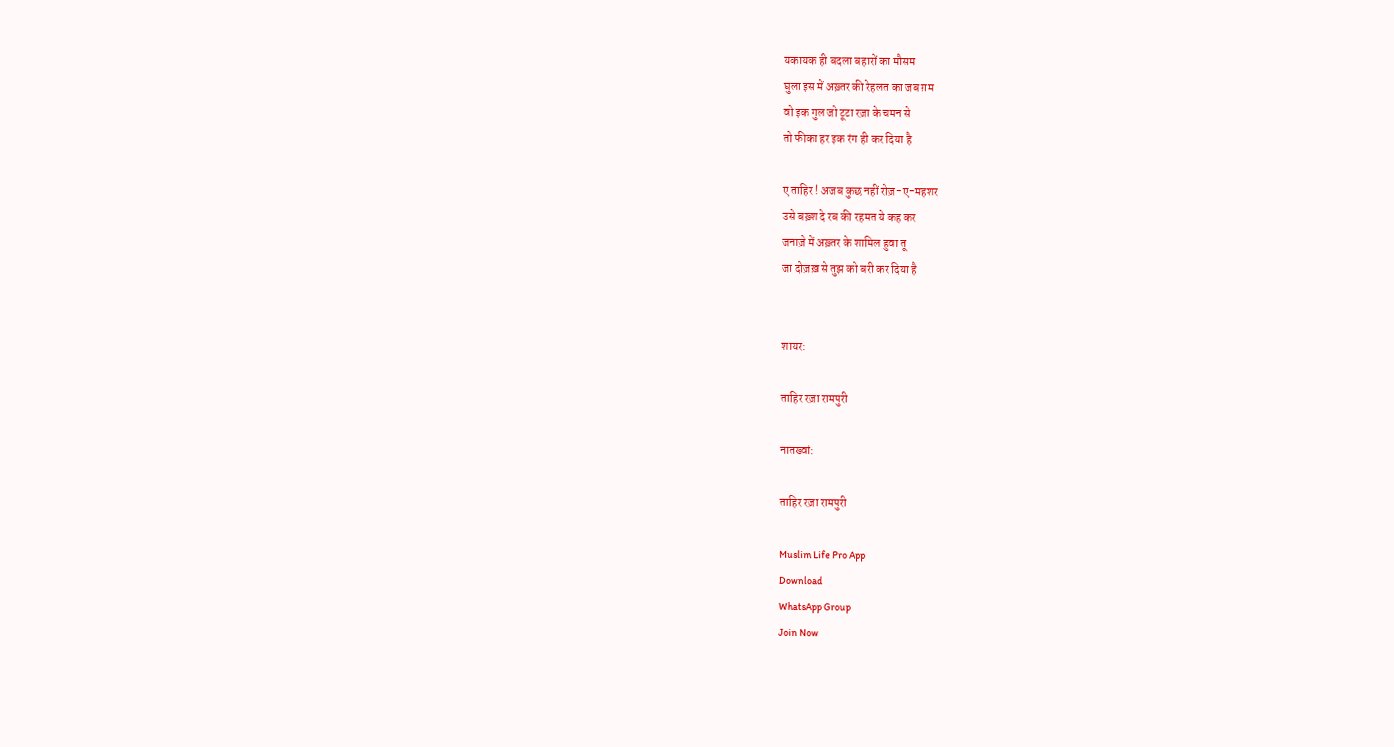यकायक ही बदला बहारों का मौसम
घुला इस में अख़्तर की रेहलत का जब ग़म
वो इक गुल जो टूटा रज़ा के चमन से
तो फीका हर इक रंग ही कर दिया है

ए ताहिर ! अजब कुछ नहीं रोज़-ए-महशर
उसे बख़्श दे रब की रहमत ये कह कर
जनाज़े में अख़्तर के शामिल हुवा तू
जा दोज़ख़ से तुझ को बरी कर दिया है


शायर:

ताहिर रज़ा रामपुरी

नातख्वां:

ताहिर रज़ा रामपुरी

Muslim Life Pro App
Download
WhatsApp Group
Join Now